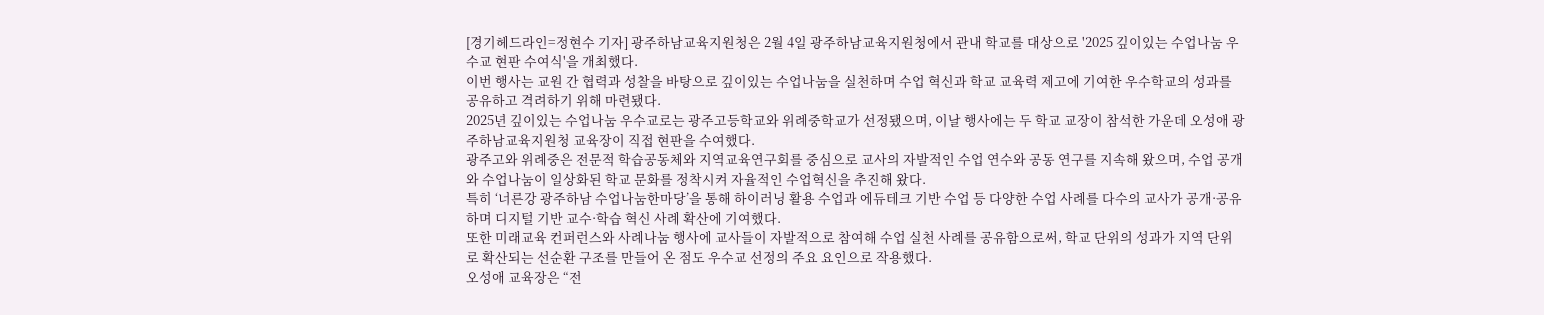[경기헤드라인=정현수 기자] 광주하남교육지원청은 2월 4일 광주하남교육지원청에서 관내 학교를 대상으로 '2025 깊이있는 수업나눔 우수교 현판 수여식'을 개최했다.
이번 행사는 교원 간 협력과 성찰을 바탕으로 깊이있는 수업나눔을 실천하며 수업 혁신과 학교 교육력 제고에 기여한 우수학교의 성과를 공유하고 격려하기 위해 마련됐다.
2025년 깊이있는 수업나눔 우수교로는 광주고등학교와 위례중학교가 선정됐으며, 이날 행사에는 두 학교 교장이 참석한 가운데 오성애 광주하남교육지원청 교육장이 직접 현판을 수여했다.
광주고와 위례중은 전문적 학습공동체와 지역교육연구회를 중심으로 교사의 자발적인 수업 연수와 공동 연구를 지속해 왔으며, 수업 공개와 수업나눔이 일상화된 학교 문화를 정착시켜 자율적인 수업혁신을 추진해 왔다.
특히 ‘너른강 광주하남 수업나눔한마당’을 통해 하이러닝 활용 수업과 에듀테크 기반 수업 등 다양한 수업 사례를 다수의 교사가 공개·공유하며 디지털 기반 교수·학습 혁신 사례 확산에 기여했다.
또한 미래교육 컨퍼런스와 사례나눔 행사에 교사들이 자발적으로 참여해 수업 실천 사례를 공유함으로써, 학교 단위의 성과가 지역 단위로 확산되는 선순환 구조를 만들어 온 점도 우수교 선정의 주요 요인으로 작용했다.
오성애 교육장은 “전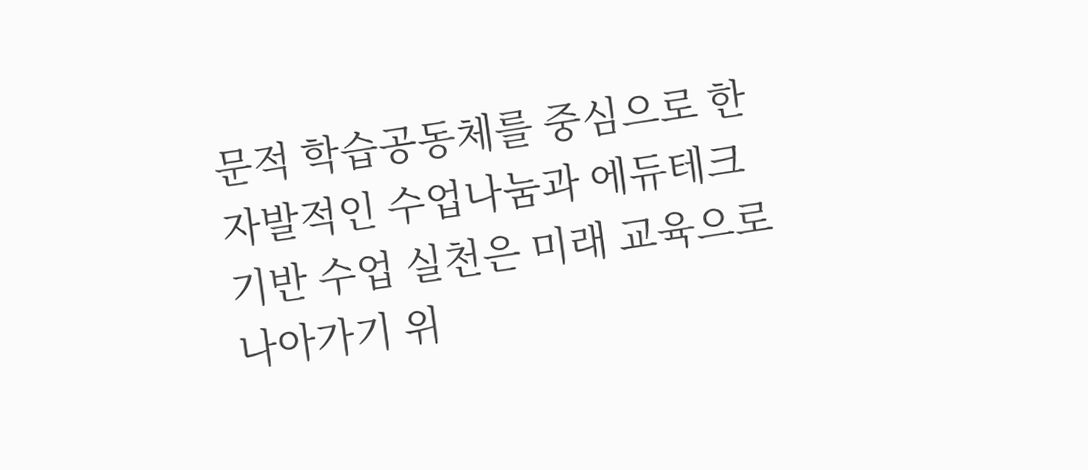문적 학습공동체를 중심으로 한 자발적인 수업나눔과 에듀테크 기반 수업 실천은 미래 교육으로 나아가기 위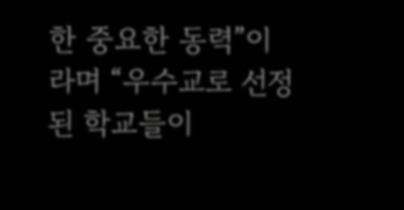한 중요한 동력”이라며 “우수교로 선정된 학교들이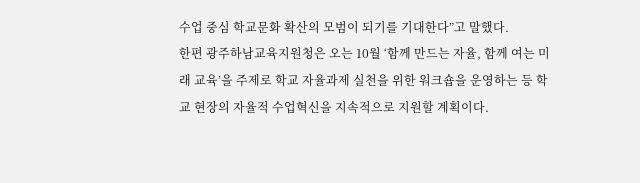수업 중심 학교문화 확산의 모범이 되기를 기대한다”고 말했다.
한편 광주하남교육지원청은 오는 10월 ‘함께 만드는 자율, 함께 여는 미래 교육’을 주제로 학교 자율과제 실천을 위한 워크숍을 운영하는 등 학교 현장의 자율적 수업혁신을 지속적으로 지원할 계획이다.